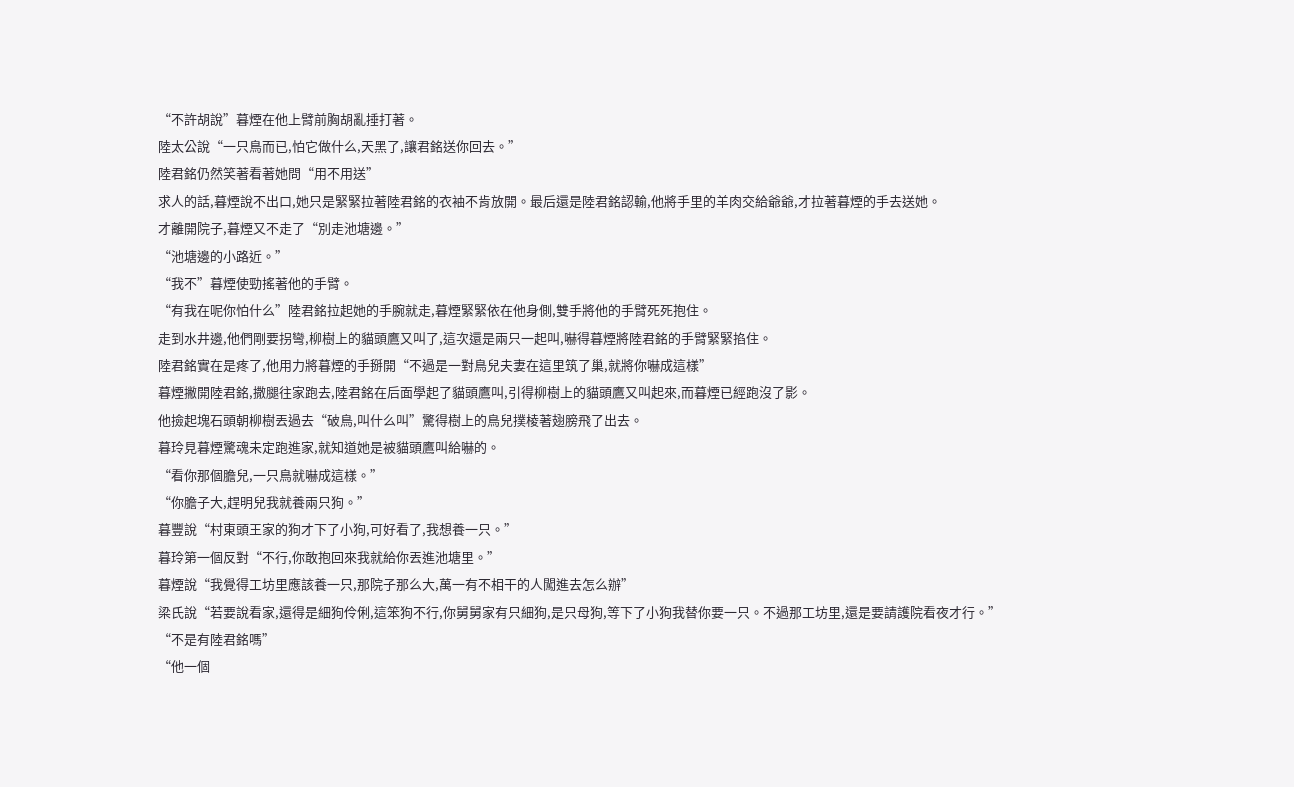“不許胡說”暮煙在他上臂前胸胡亂捶打著。
陸太公說“一只鳥而已,怕它做什么,天黑了,讓君銘送你回去。”
陸君銘仍然笑著看著她問“用不用送”
求人的話,暮煙說不出口,她只是緊緊拉著陸君銘的衣袖不肯放開。最后還是陸君銘認輸,他將手里的羊肉交給爺爺,才拉著暮煙的手去送她。
才離開院子,暮煙又不走了“別走池塘邊。”
“池塘邊的小路近。”
“我不”暮煙使勁搖著他的手臂。
“有我在呢你怕什么”陸君銘拉起她的手腕就走,暮煙緊緊依在他身側,雙手將他的手臂死死抱住。
走到水井邊,他們剛要拐彎,柳樹上的貓頭鷹又叫了,這次還是兩只一起叫,嚇得暮煙將陸君銘的手臂緊緊掐住。
陸君銘實在是疼了,他用力將暮煙的手掰開“不過是一對鳥兒夫妻在這里筑了巢,就將你嚇成這樣”
暮煙撇開陸君銘,撒腿往家跑去,陸君銘在后面學起了貓頭鷹叫,引得柳樹上的貓頭鷹又叫起來,而暮煙已經跑沒了影。
他撿起塊石頭朝柳樹丟過去“破鳥,叫什么叫”驚得樹上的鳥兒撲棱著翅膀飛了出去。
暮玲見暮煙驚魂未定跑進家,就知道她是被貓頭鷹叫給嚇的。
“看你那個膽兒,一只鳥就嚇成這樣。”
“你膽子大,趕明兒我就養兩只狗。”
暮豐說“村東頭王家的狗才下了小狗,可好看了,我想養一只。”
暮玲第一個反對“不行,你敢抱回來我就給你丟進池塘里。”
暮煙說“我覺得工坊里應該養一只,那院子那么大,萬一有不相干的人闖進去怎么辦”
梁氏說“若要說看家,還得是細狗伶俐,這笨狗不行,你舅舅家有只細狗,是只母狗,等下了小狗我替你要一只。不過那工坊里,還是要請護院看夜才行。”
“不是有陸君銘嗎”
“他一個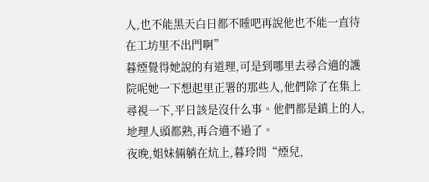人,也不能黑天白日都不睡吧再說他也不能一直待在工坊里不出門啊”
暮煙覺得她說的有道理,可是到哪里去尋合適的護院呢她一下想起里正署的那些人,他們除了在集上尋視一下,平日該是沒什么事。他們都是鎮上的人,地理人頭都熟,再合適不過了。
夜晚,姐妹倆躺在炕上,暮玲問“煙兒,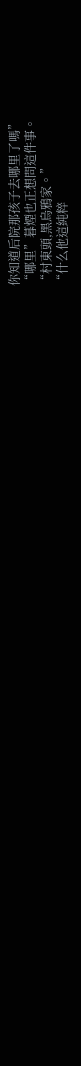你知道后院那孩子去哪里了嗎”
“哪里”暮煙也正想問這件事。
“村東頭,黑烏鴉家。”
“什么他這純粹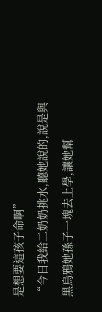是想要這孩子命啊”
“今日我給二奶奶挑水,聽她說的,說是與黑烏鴉她孫子一塊去上學,讓她幫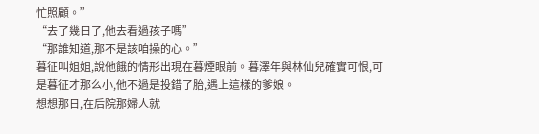忙照顧。”
“去了幾日了,他去看過孩子嗎”
“那誰知道,那不是該咱操的心。”
暮征叫姐姐,說他餓的情形出現在暮煙眼前。暮澤年與林仙兒確實可恨,可是暮征才那么小,他不過是投錯了胎,遇上這樣的爹娘。
想想那日,在后院那婦人就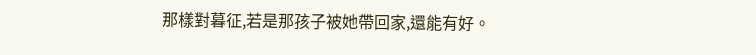那樣對暮征,若是那孩子被她帶回家,還能有好。